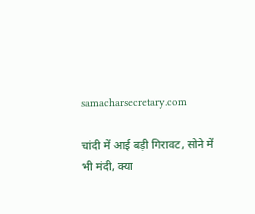samacharsecretary.com

चांदी में आई बड़ी गिरावट, सोने में भी मंदी, क्या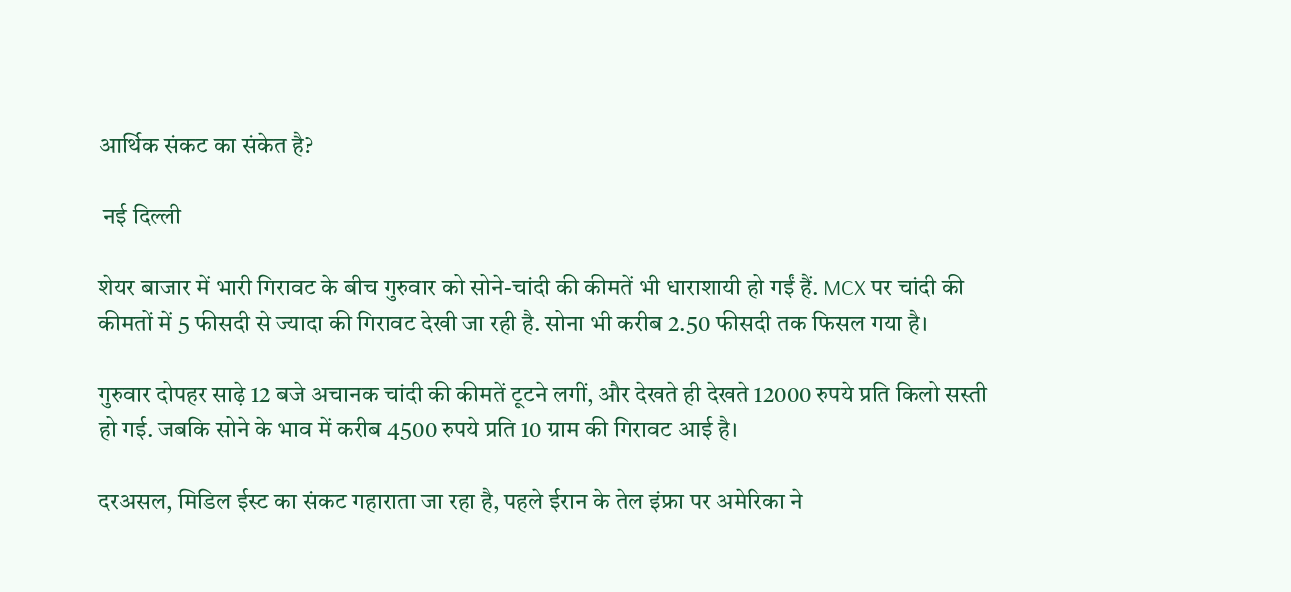आर्थिक संकट का संकेत है?

 नई दिल्ली

शेयर बाजार में भारी गिरावट के बीच गुरुवार को सोने-चांदी की कीमतें भी धाराशायी हो गईं हैं. MCX पर चांदी की कीमतों में 5 फीसदी से ज्यादा की गिरावट देखी जा रही है. सोना भी करीब 2.50 फीसदी तक फिसल गया है।

गुरुवार दोपहर साढ़े 12 बजे अचानक चांदी की कीमतें टूटने लगीं, और देखते ही देखते 12000 रुपये प्रति किलो सस्ती हो गई. जबकि सोने के भाव में करीब 4500 रुपये प्रति 10 ग्राम की गिरावट आई है।

दरअसल, मिडिल ईस्ट का संकट गहाराता जा रहा है, पहले ईरान के तेल इंफ्रा पर अमेरिका ने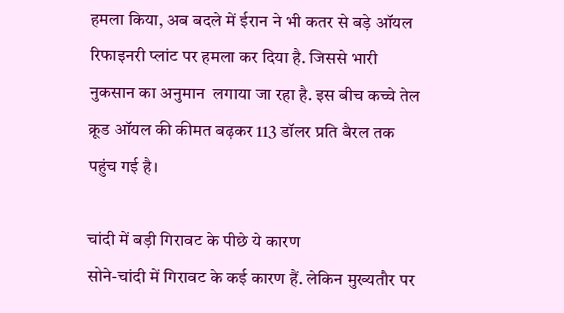हमला किया, अब बदले में ईरान ने भी कतर से बड़े ऑयल रिफाइनरी प्लांट पर हमला कर दिया है. जिससे भारी नुकसान का अनुमान  लगाया जा रहा है. इस बीच कच्चे तेल क्रूड ऑयल की कीमत बढ़कर 113 डॉलर प्रति बैरल तक पहुंच गई है।

चांदी में बड़ी गिरावट के पीछे ये कारण
सोने-चांदी में गिरावट के कई कारण हैं. लेकिन मुख्यतौर पर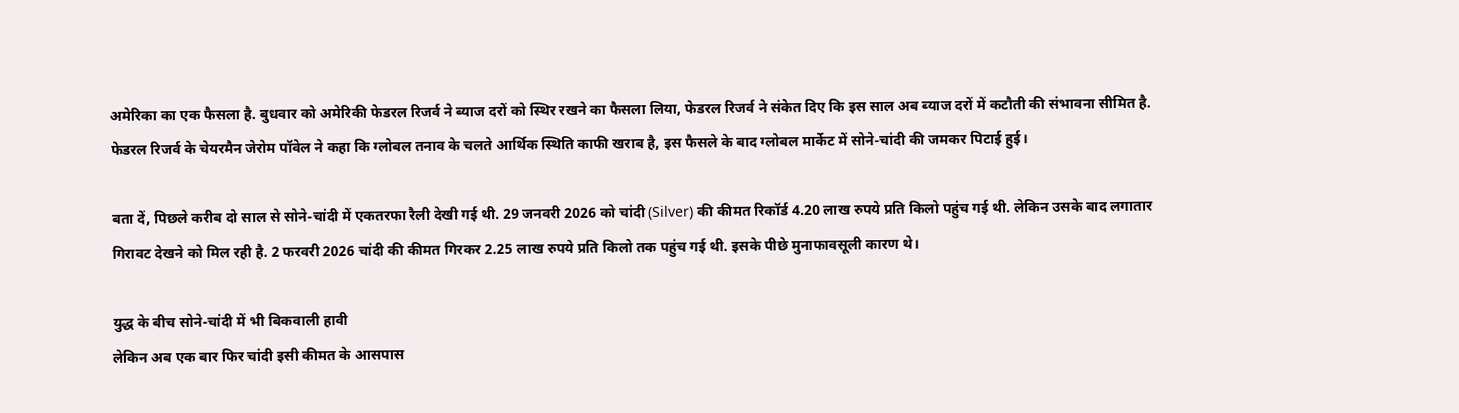अमेरिका का एक फैसला है. बुधवार को अमेरिकी फेडरल रिजर्व ने ब्याज दरों को स्थिर रखने का फैसला लिया, फेडरल रिजर्व ने संकेत दिए कि इस साल अब ब्याज दरों में कटौती की संभावना सीमित है. फेडरल रिजर्व के चेयरमैन जेरोम पॉवेल ने कहा कि ग्लोबल तनाव के चलते आर्थिक स्थिति काफी खराब है, इस फैसले के बाद ग्लोबल मार्केट में सोने-चांदी की जमकर पिटाई हुई।

बता दें, पिछले करीब दो साल से सोने-चांदी में एकतरफा रैली देखी गई थी. 29 जनवरी 2026 को चांदी (Silver) की कीमत रिकॉर्ड 4.20 लाख रुपये प्रति किलो पहुंच गई थी. लेकिन उसके बाद लगातार गिरावट देखने को मिल रही है. 2 फरवरी 2026 चांदी की कीमत गिरकर 2.25 लाख रुपये प्रति किलो तक पहुंच गई थी. इसके पीछे मुनाफावसूली कारण थे।

युद्ध के बीच सोने-चांदी में भी बिकवाली हावी
लेकिन अब एक बार फिर चांदी इसी कीमत के आसपास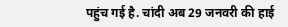पहुंच गई है. चांदी अब 29 जनवरी की हाई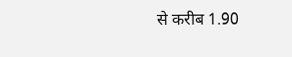से करीब 1.90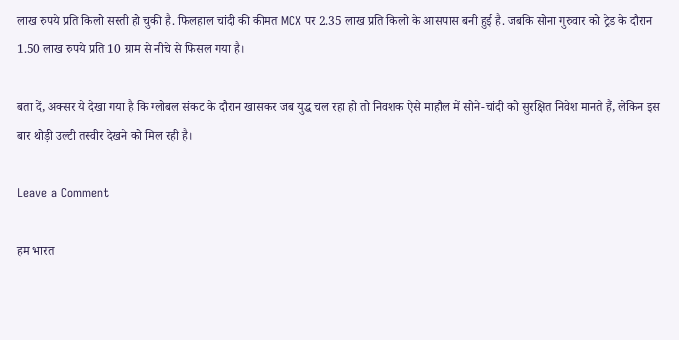लाख रुपये प्रति किलो सस्ती हो चुकी है. फिलहाल चांदी की कीमत MCX पर 2.35 लाख प्रति किलो के आसपास बनी हुई है. जबकि सोना गुरुवार को ट्रेड के दौरान 1.50 लाख रुपये प्रति 10 ग्राम से नीचे से फिसल गया है।

बता दें, अक्सर ये देखा गया है कि ग्लोबल संकट के दौरान खासकर जब युद्ध चल रहा हो तो निवशक ऐसे माहौल में सोने-चांदी को सुरक्षित निवेश मानते हैं, लेकिन इस बार थोड़ी उल्टी तस्वीर देखने को मिल रही है।

Leave a Comment

हम भारत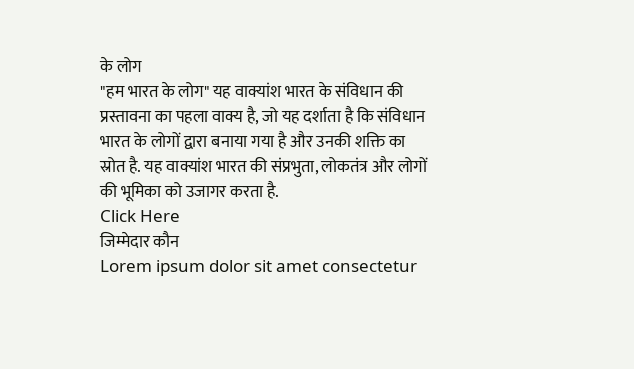के लोग
"हम भारत के लोग" यह वाक्यांश भारत के संविधान की प्रस्तावना का पहला वाक्य है, जो यह दर्शाता है कि संविधान भारत के लोगों द्वारा बनाया गया है और उनकी शक्ति का स्रोत है. यह वाक्यांश भारत की संप्रभुता, लोकतंत्र और लोगों की भूमिका को उजागर करता है.
Click Here
जिम्मेदार कौन
Lorem ipsum dolor sit amet consectetur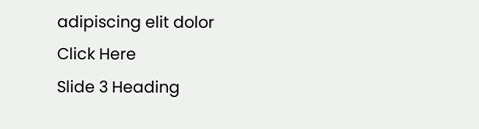adipiscing elit dolor
Click Here
Slide 3 Heading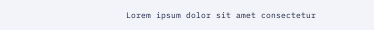Lorem ipsum dolor sit amet consectetur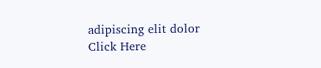adipiscing elit dolor
Click Here